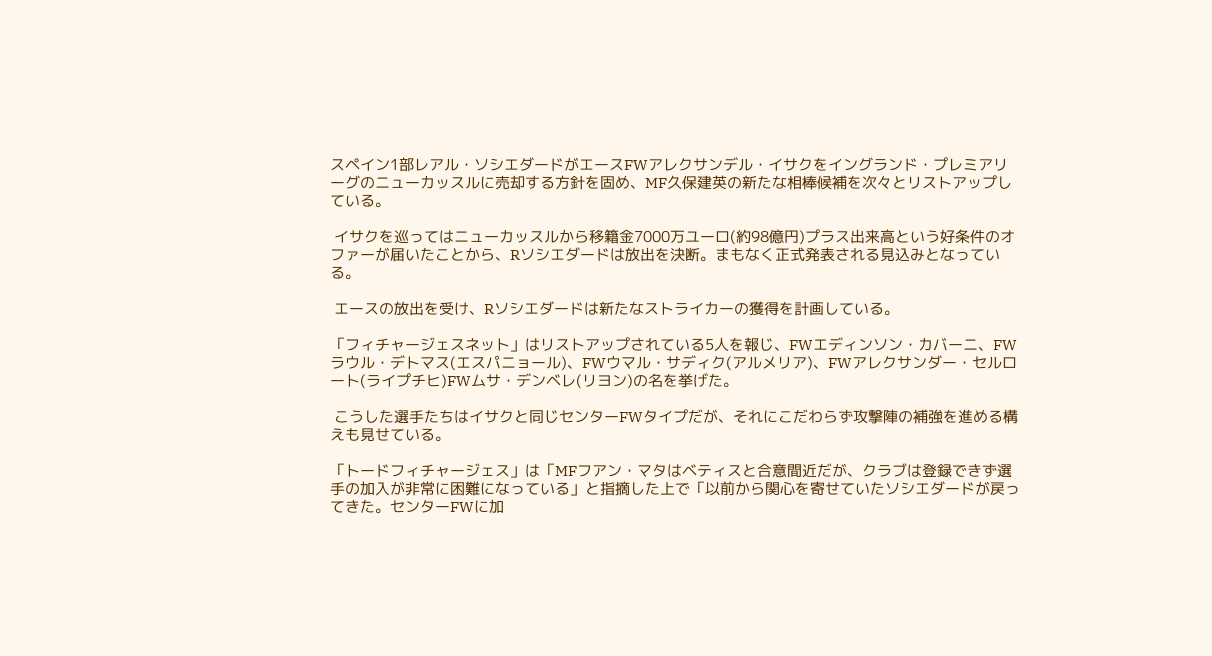スペイン1部レアル・ソシエダードがエースFWアレクサンデル・イサクをイングランド・プレミアリーグのニューカッスルに売却する方針を固め、MF久保建英の新たな相棒候補を次々とリストアップしている。

 イサクを巡ってはニューカッスルから移籍金7000万ユーロ(約98億円)プラス出来高という好条件のオファーが届いたことから、Rソシエダードは放出を決断。まもなく正式発表される見込みとなっている。

 エースの放出を受け、Rソシエダードは新たなストライカーの獲得を計画している。

「フィチャージェスネット」はリストアップされている5人を報じ、FWエディンソン・カバーニ、FWラウル・デトマス(エスパニョール)、FWウマル・サディク(アルメリア)、FWアレクサンダー・セルロート(ライプチヒ)FWムサ・デンベレ(リヨン)の名を挙げた。

 こうした選手たちはイサクと同じセンターFWタイプだが、それにこだわらず攻撃陣の補強を進める構えも見せている。

「トードフィチャージェス」は「MFフアン・マタはベティスと合意間近だが、クラブは登録できず選手の加入が非常に困難になっている」と指摘した上で「以前から関心を寄せていたソシエダードが戻ってきた。センターFWに加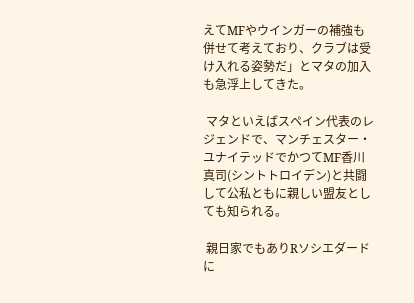えてMFやウインガーの補強も併せて考えており、クラブは受け入れる姿勢だ」とマタの加入も急浮上してきた。

 マタといえばスペイン代表のレジェンドで、マンチェスター・ユナイテッドでかつてMF香川真司(シントトロイデン)と共闘して公私ともに親しい盟友としても知られる。

 親日家でもありRソシエダードに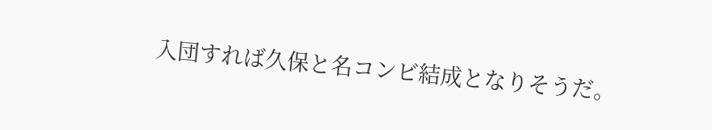入団すれば久保と名コンビ結成となりそうだ。